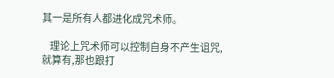其一是所有人都进化成咒术师。

    理论上咒术师可以控制自身不产生诅咒,就算有,那也跟打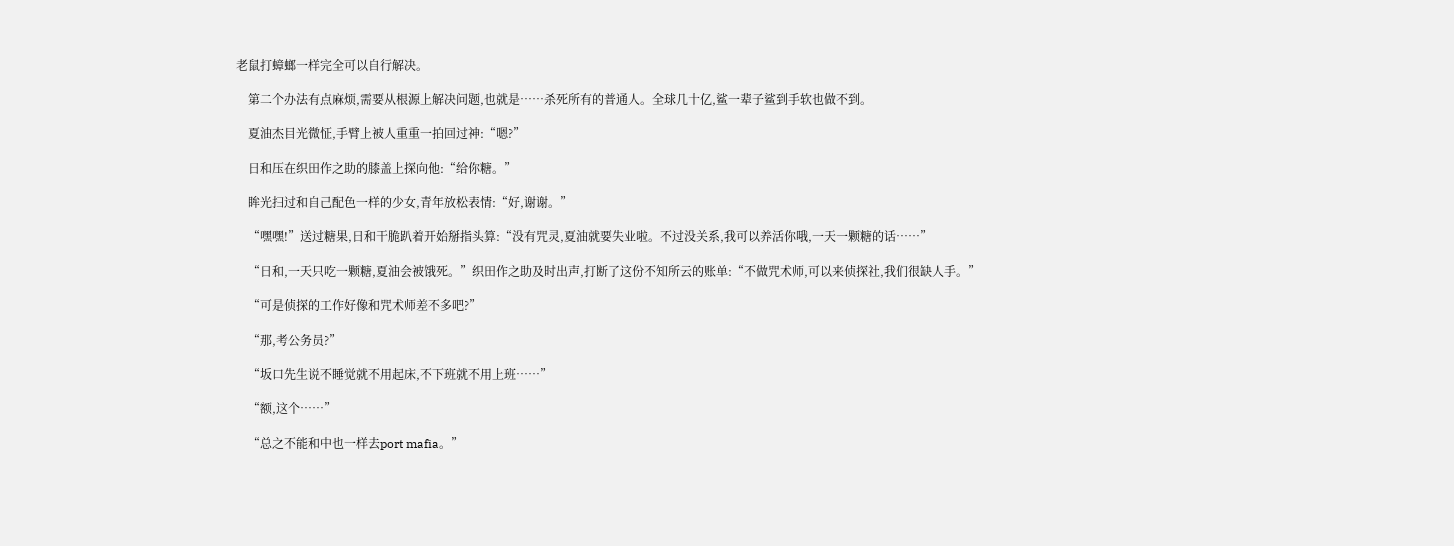老鼠打蟑螂一样完全可以自行解决。

    第二个办法有点麻烦,需要从根源上解决问题,也就是……杀死所有的普通人。全球几十亿,鲨一辈子鲨到手软也做不到。

    夏油杰目光微怔,手臂上被人重重一拍回过神:“嗯?”

    日和压在织田作之助的膝盖上探向他:“给你糖。”

    眸光扫过和自己配色一样的少女,青年放松表情:“好,谢谢。”

    “嘿嘿!”送过糖果,日和干脆趴着开始掰指头算:“没有咒灵,夏油就要失业啦。不过没关系,我可以养活你哦,一天一颗糖的话……”

    “日和,一天只吃一颗糖,夏油会被饿死。”织田作之助及时出声,打断了这份不知所云的账单:“不做咒术师,可以来侦探社,我们很缺人手。”

    “可是侦探的工作好像和咒术师差不多吧?”

    “那,考公务员?”

    “坂口先生说不睡觉就不用起床,不下班就不用上班……”

    “额,这个……”

    “总之不能和中也一样去port mafia。”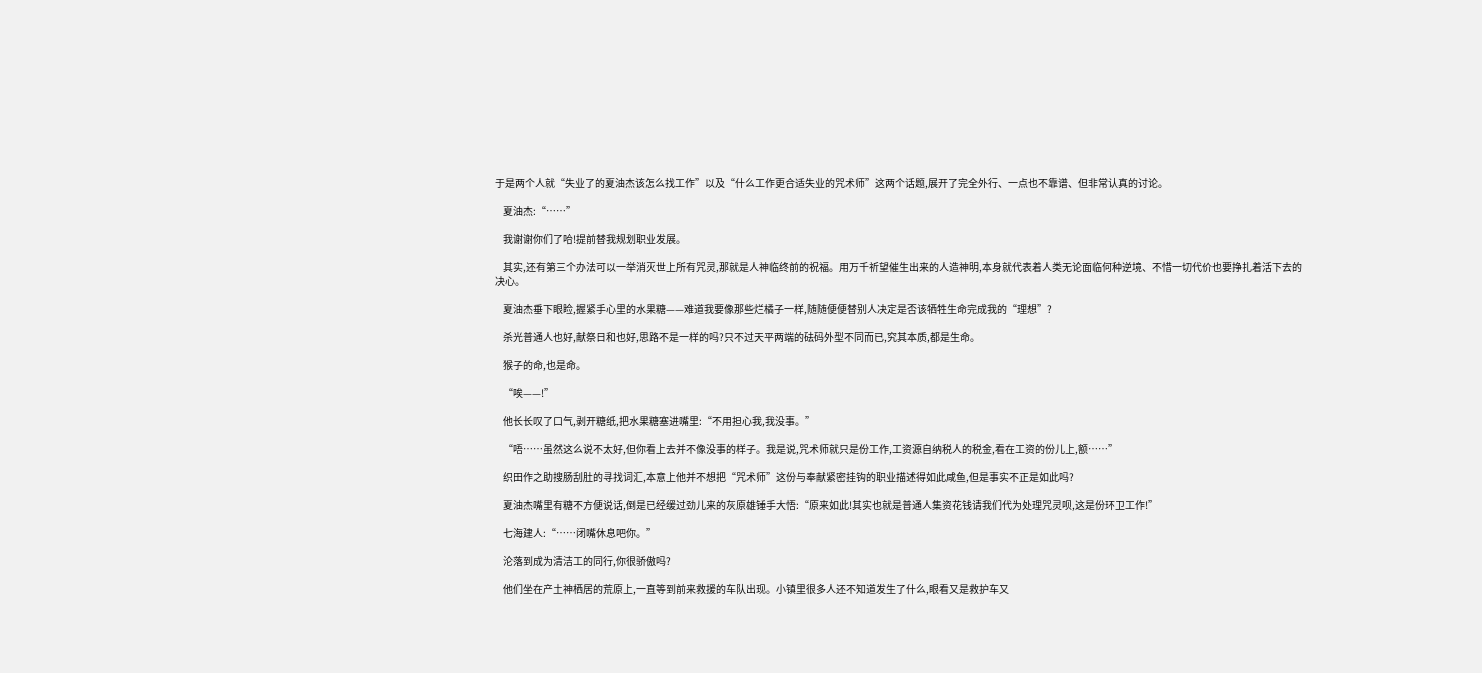于是两个人就“失业了的夏油杰该怎么找工作”以及“什么工作更合适失业的咒术师”这两个话题,展开了完全外行、一点也不靠谱、但非常认真的讨论。

    夏油杰:“……”

    我谢谢你们了哈!提前替我规划职业发展。

    其实,还有第三个办法可以一举消灭世上所有咒灵,那就是人神临终前的祝福。用万千祈望催生出来的人造神明,本身就代表着人类无论面临何种逆境、不惜一切代价也要挣扎着活下去的决心。

    夏油杰垂下眼睑,握紧手心里的水果糖——难道我要像那些烂橘子一样,随随便便替别人决定是否该牺牲生命完成我的“理想”?

    杀光普通人也好,献祭日和也好,思路不是一样的吗?只不过天平两端的砝码外型不同而已,究其本质,都是生命。

    猴子的命,也是命。

    “唉——!”

    他长长叹了口气,剥开糖纸,把水果糖塞进嘴里:“不用担心我,我没事。”

    “唔……虽然这么说不太好,但你看上去并不像没事的样子。我是说,咒术师就只是份工作,工资源自纳税人的税金,看在工资的份儿上,额……”

    织田作之助搜肠刮肚的寻找词汇,本意上他并不想把“咒术师”这份与奉献紧密挂钩的职业描述得如此咸鱼,但是事实不正是如此吗?

    夏油杰嘴里有糖不方便说话,倒是已经缓过劲儿来的灰原雄锤手大悟:“原来如此!其实也就是普通人集资花钱请我们代为处理咒灵呗,这是份环卫工作!”

    七海建人:“……闭嘴休息吧你。”

    沦落到成为清洁工的同行,你很骄傲吗?

    他们坐在产土神栖居的荒原上,一直等到前来救援的车队出现。小镇里很多人还不知道发生了什么,眼看又是救护车又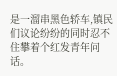是一溜串黑色轿车,镇民们议论纷纷的同时忍不住攀着个红发青年问话。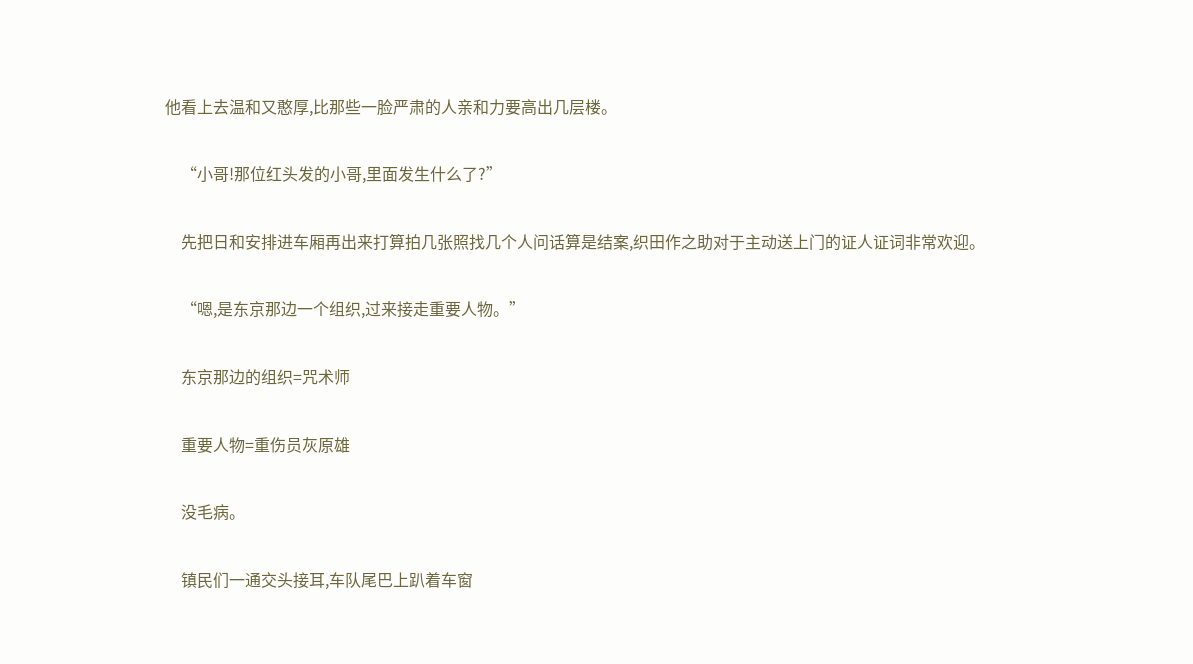他看上去温和又憨厚,比那些一脸严肃的人亲和力要高出几层楼。

    “小哥!那位红头发的小哥,里面发生什么了?”

    先把日和安排进车厢再出来打算拍几张照找几个人问话算是结案,织田作之助对于主动送上门的证人证词非常欢迎。

    “嗯,是东京那边一个组织,过来接走重要人物。”

    东京那边的组织=咒术师

    重要人物=重伤员灰原雄

    没毛病。

    镇民们一通交头接耳,车队尾巴上趴着车窗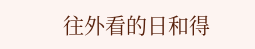往外看的日和得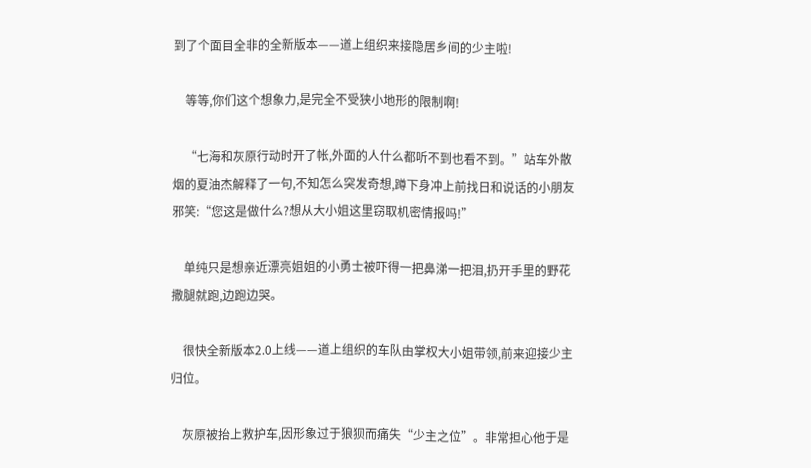到了个面目全非的全新版本——道上组织来接隐居乡间的少主啦!

    等等,你们这个想象力,是完全不受狭小地形的限制啊!

    “七海和灰原行动时开了帐,外面的人什么都听不到也看不到。”站车外散烟的夏油杰解释了一句,不知怎么突发奇想,蹲下身冲上前找日和说话的小朋友邪笑:“您这是做什么?想从大小姐这里窃取机密情报吗!”

    单纯只是想亲近漂亮姐姐的小勇士被吓得一把鼻涕一把泪,扔开手里的野花撒腿就跑,边跑边哭。

    很快全新版本2.0上线——道上组织的车队由掌权大小姐带领,前来迎接少主归位。

    灰原被抬上救护车,因形象过于狼狈而痛失“少主之位”。非常担心他于是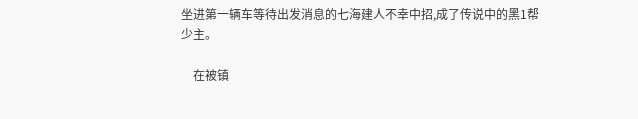坐进第一辆车等待出发消息的七海建人不幸中招,成了传说中的黑1帮少主。

    在被镇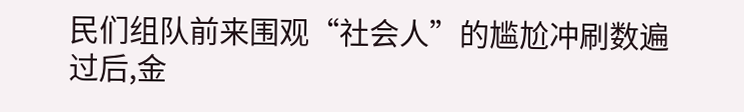民们组队前来围观“社会人”的尴尬冲刷数遍过后,金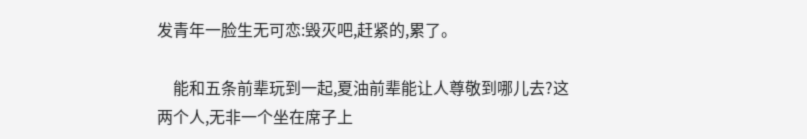发青年一脸生无可恋:毁灭吧,赶紧的,累了。

    能和五条前辈玩到一起,夏油前辈能让人尊敬到哪儿去?这两个人,无非一个坐在席子上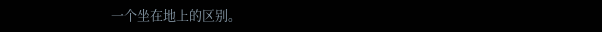一个坐在地上的区别。